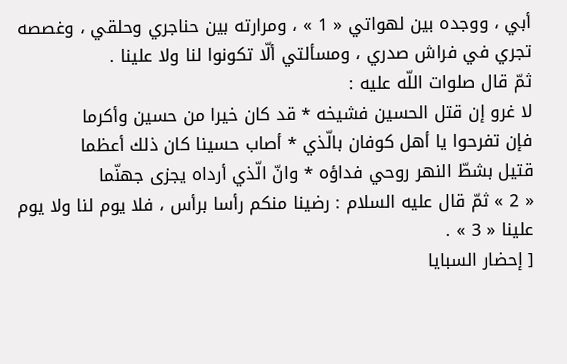أبي ، ووجده بين لهواتي « 1 » ، ومرارته بين حناجري وحلقي ، وغصصه تجري في فراش صدري ، ومسألتي ألّا تكونوا لنا ولا علينا .
ثمّ قال صلوات اللّه عليه :
لا غرو إن قتل الحسين فشيخه * قد كان خيرا من حسين وأكرما
فإن تفرحوا يا أهل كوفان بالّذي * أصاب حسينا كان ذلك أعظما
قتيل بشطّ النهر روحي فداؤه * وانّ الّذي أرداه يجزى جهنّما
« 2 » ثمّ قال عليه السلام : رضينا منكم رأسا برأس ، فلا يوم لنا ولا يوم علينا « 3 » .
[ إحضار السبايا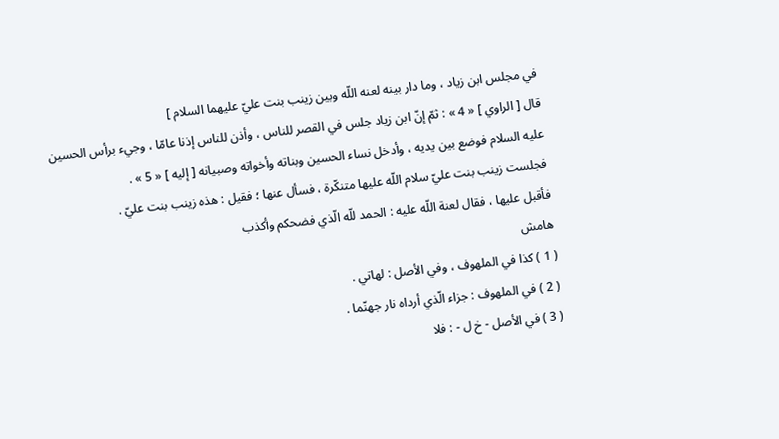في مجلس ابن زياد ، وما دار بينه لعنه اللّه وبين زينب بنت عليّ عليهما السلام ]
قال [ الراوي ] « 4 » : ثمّ إنّ ابن زياد جلس في القصر للناس ، وأذن للناس إذنا عامّا ، وجيء برأس الحسين عليه السلام فوضع بين يديه ، وأدخل نساء الحسين وبناته وأخواته وصبيانه [ إليه ] « 5 » .
فجلست زينب بنت عليّ سلام اللّه عليها متنكّرة ، فسأل عنها ؛ فقيل : هذه زينب بنت عليّ .
فأقبل عليها ، فقال لعنة اللّه عليه : الحمد للّه الّذي فضحكم وأكذب
هامش
( 1 ) كذا في الملهوف ، وفي الأصل : لهاتي .
( 2 ) في الملهوف : جزاء الّذي أرداه نار جهنّما .
( 3 ) في الأصل - خ ل - : فلا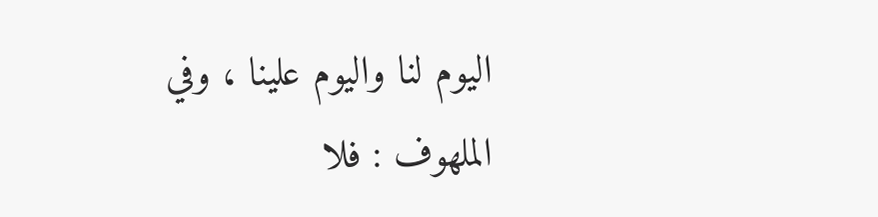اليوم لنا واليوم علينا ، وفي الملهوف : فلا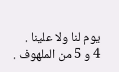يوم لنا ولا علينا .
4 و 5 من الملهوف .